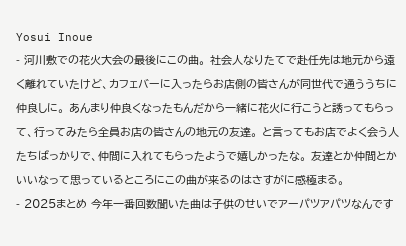Yosui Inoue
- 河川敷での花火大会の最後にこの曲。 社会人なりたてで赴任先は地元から遠く離れていたけど、カフェバーに入ったらお店側の皆さんが同世代で通ううちに仲良しに。 あんまり仲良くなったもんだから一緒に花火に行こうと誘ってもらって、行ってみたら全員お店の皆さんの地元の友達。 と言ってもお店でよく会う人たちばっかりで、仲間に入れてもらったようで嬉しかったな。 友達とか仲間とかいいなって思っているところにこの曲が来るのはさすがに感極まる。
- 2025まとめ 今年一番回数聞いた曲は子供のせいでアーパツアパツなんです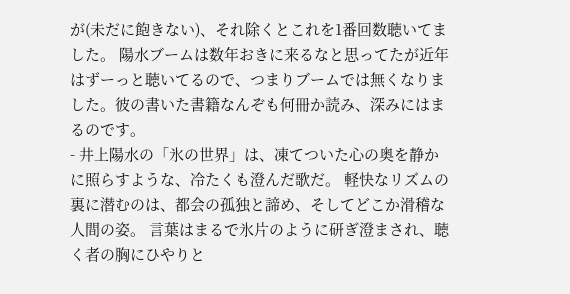が(未だに飽きない)、それ除くとこれを1番回数聴いてました。 陽水ブームは数年おきに来るなと思ってたが近年はずーっと聴いてるので、つまりブームでは無くなりました。彼の書いた書籍なんぞも何冊か読み、深みにはまるのです。
- 井上陽水の「氷の世界」は、凍てついた心の奥を静かに照らすような、冷たくも澄んだ歌だ。 軽快なリズムの裏に潜むのは、都会の孤独と諦め、そしてどこか滑稽な人間の姿。 言葉はまるで氷片のように研ぎ澄まされ、聴く者の胸にひやりと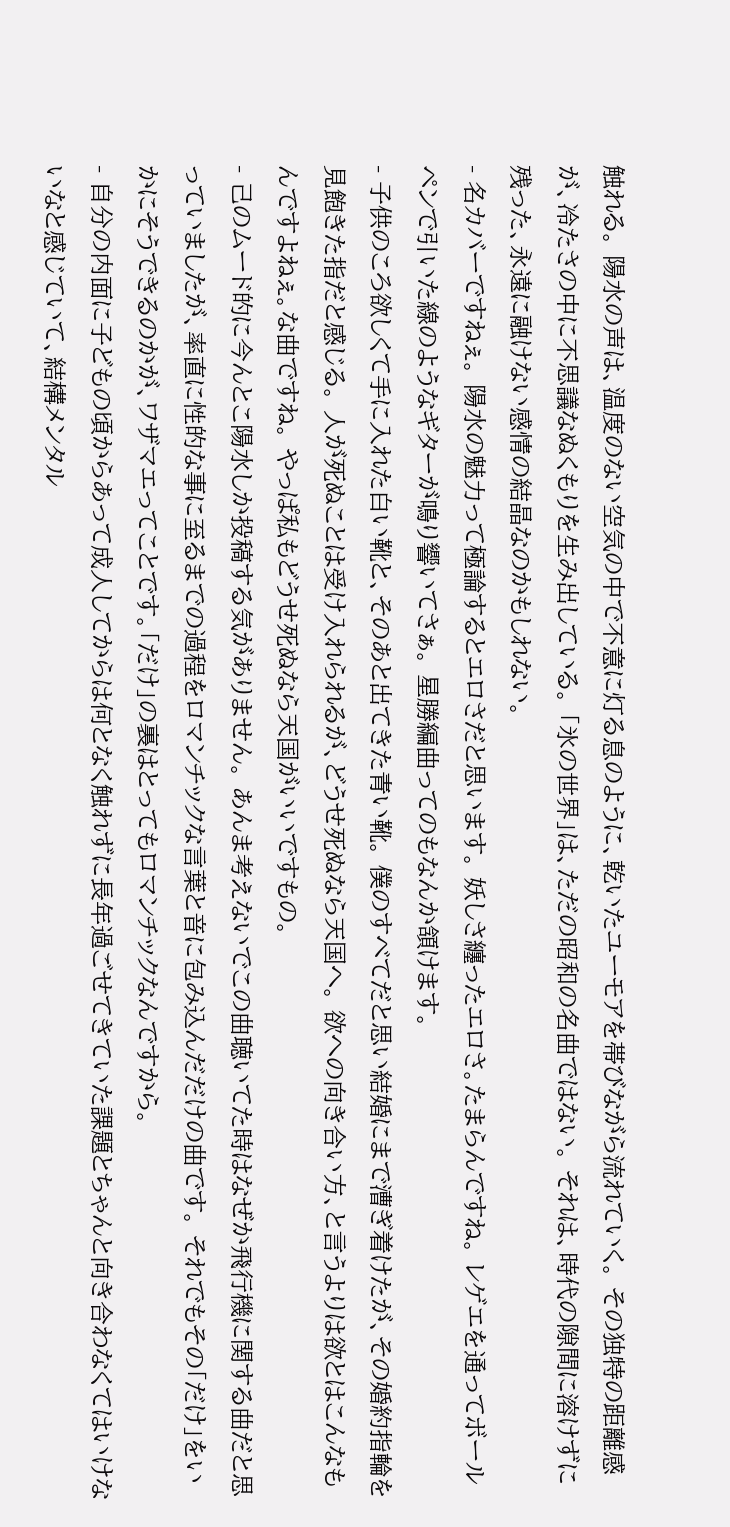触れる。 陽水の声は、温度のない空気の中で不意に灯る息のように、乾いたユーモアを帯びながら流れていく。 その独特の距離感が、冷たさの中に不思議なぬくもりを生み出している。 「氷の世界」は、ただの昭和の名曲ではない。 それは、時代の隙間に溶けずに残った、永遠に融けない感情の結晶なのかもしれない。
- 名カバーですねぇ。 陽水の魅力って極論するとエロさだと思います。 妖しさ纏ったエロさ。たまらんですね。 レゲエを通ってボールペンで引いた線のようなギターが鳴り響いてさぁ。 星勝編曲ってのもなんか頷けます。
- 子供のころ欲しくて手に入れた白い靴と、そのあと出てきた青い靴。 僕のすべてだと思い結婚にまで漕ぎ着けたが、その婚約指輪を見飽きた指だと感じる。 人が死ぬことは受け入れられるが、どうせ死ぬなら天国へ。 欲への向き合い方、と言うよりは欲とはこんなもんですよねぇ。な曲ですね。 やっぱ私もどうせ死ぬなら天国がいいですもの。
- 己のムード的に今んとこ陽水しか投稿する気がありません。 あんま考えないでこの曲聴いてた時はなぜか飛行機に関する曲だと思っていましたが、率直に性的な事に至るまでの過程をロマンチックな言葉と音に包み込んだだけの曲です。 それでもその「だけ」をいかにそうできるのかが、ワザマエってことです。「だけ」の裏はとってもロマンチックなんですから。
- 自分の内面に子どもの頃からあって成人してからは何となく触れずに長年過ごせてきていた課題とちゃんと向き合わなくてはいけないなと感じていて、結構メンタル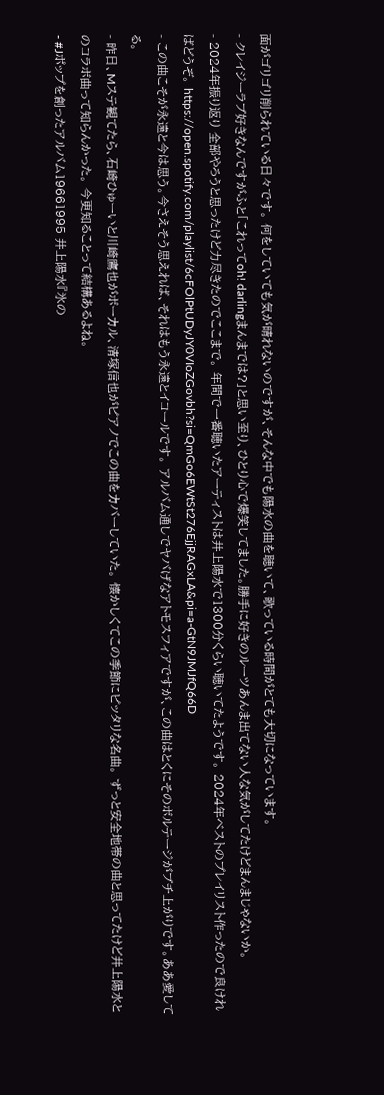面がゴリゴリ削られている日々です。 何をしていても気が晴れないのですが、そんな中でも陽水の曲を聴いて、歌っている時間がとても大切になっています。
- クレイジーラブ好きなんですがふと「これってoh! darlingまんまでは?」と思い至り、ひとり心で爆笑してました。勝手に好きのルーツあんま出てない人な気がしてたけどまんまじゃないか。
- 2024年振り返り 全部やろうと思ったけど力尽きたのでここまで。 年間で一番聴いたアーティストは井上陽水で1300分くらい聴いてたようです。 2024年ベストのプレイリスト作ったので良ければどうぞ。 https://open.spotify.com/playlist/6cFOlPtUDyJY0VIoZGovbh?si=QmGo6EWtSt276EjjRAGxLA&pi=a-GtN9JMJfQ66D
- この曲こそが永遠と今は思う。今さえそう思えれば、それはもう永遠とイコールです。 アルバム通しでヤバげなアトモスフィアですが、この曲はとくにそのボルテージがブチ上がりです。ああ愛してる。
- 昨日、Mステ観てたら、石崎ひゅーいと川崎鷹也がボーカル、清塚信也がピアノでこの曲をカバーしていた。 懐かしくてこの季節にピッタリな名曲。 ずっと安全地帯の曲と思ってたけど井上陽水とのコラボ曲って知らんかった。 今更知ることって結構あるよね。
- #Jポップを創ったアルバム19661995 井上陽水『氷の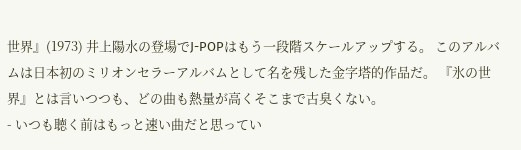世界』(1973) 井上陽水の登場でJ-POPはもう一段階スケールアップする。 このアルバムは日本初のミリオンセラーアルバムとして名を残した金字塔的作品だ。 『氷の世界』とは言いつつも、どの曲も熱量が高くそこまで古臭くない。
- いつも聴く前はもっと速い曲だと思ってい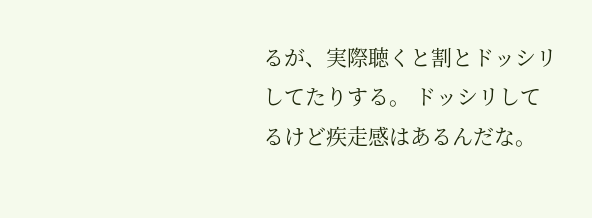るが、実際聴くと割とドッシリしてたりする。 ドッシリしてるけど疾走感はあるんだな。